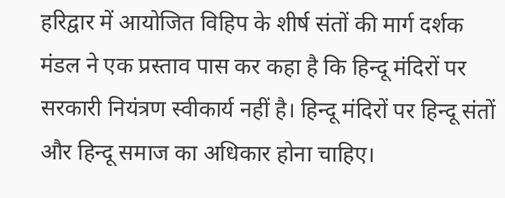हरिद्वार में आयोजित विहिप के शीर्ष संतों की मार्ग दर्शक मंडल ने एक प्रस्ताव पास कर कहा है कि हिन्दू मंदिरों पर सरकारी नियंत्रण स्वीकार्य नहीं है। हिन्दू मंदिरों पर हिन्दू संतों और हिन्दू समाज का अधिकार होना चाहिए।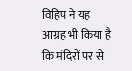विहिप ने यह आग्रह भी किया है कि मंदिरों पर से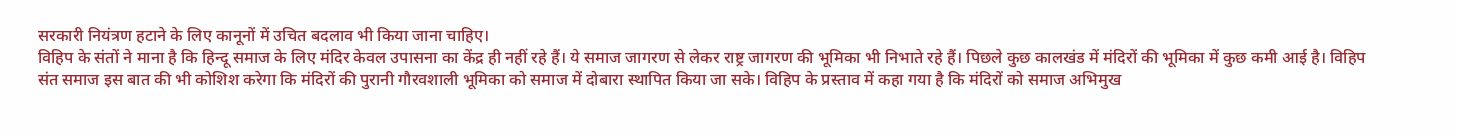सरकारी नियंत्रण हटाने के लिए कानूनों में उचित बदलाव भी किया जाना चाहिए।
विहिप के संतों ने माना है कि हिन्दू समाज के लिए मंदिर केवल उपासना का केंद्र ही नहीं रहे हैं। ये समाज जागरण से लेकर राष्ट्र जागरण की भूमिका भी निभाते रहे हैं। पिछले कुछ कालखंड में मंदिरों की भूमिका में कुछ कमी आई है। विहिप संत समाज इस बात की भी कोशिश करेगा कि मंदिरों की पुरानी गौरवशाली भूमिका को समाज में दोबारा स्थापित किया जा सके। विहिप के प्रस्ताव में कहा गया है कि मंदिरों को समाज अभिमुख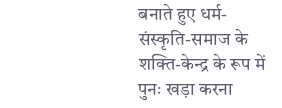बनाते हुए धर्म-संस्कृति-समाज के शक्ति-केन्द्र के रूप में पुनः खड़ा करना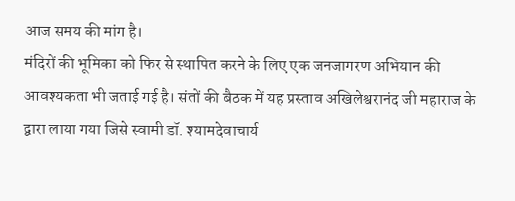आज समय की मांग है।
मंदिरों की भूमिका को फिर से स्थापित करने के लिए एक जनजागरण अभियान की आवश्यकता भी जताई गई है। संतों की बैठक में यह प्रस्ताव अखिलेश्वरानंद जी महाराज के द्वारा लाया गया जिसे स्वामी डॉ. श्यामदेवाचार्य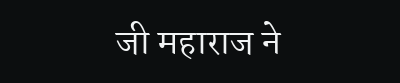जी महाराज ने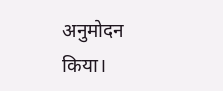अनुमोदन किया।